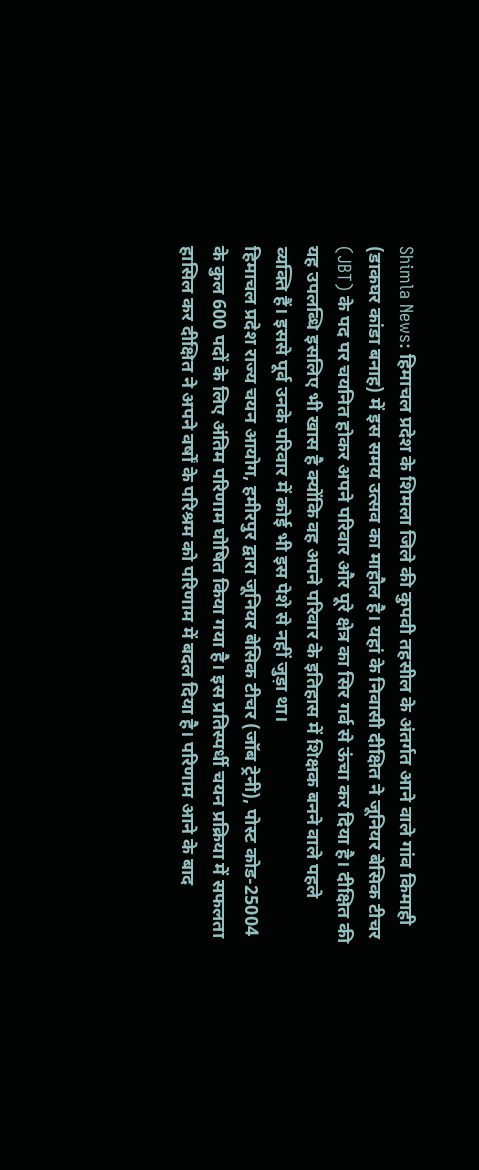Shimla News: हिमाचल प्रदेश के शिमला जिले की कुपवी तहसील के अंतर्गत आने वाले गांव किमाही (डाकघर कांडा बनाह) में इस समय उत्सव का माहौल है। यहां के निवासी दीक्षित ने जूनियर बेसिक टीचर (JBT) के पद पर चयनित होकर अपने परिवार और पूरे क्षेत्र का सिर गर्व से ऊंचा कर दिया है। दीक्षित की यह उपलब्धि इसलिए भी खास है क्योंकि वह अपने परिवार के इतिहास में शिक्षक बनने वाले पहले व्यक्ति हैं। इससे पूर्व उनके परिवार में कोई भी इस पेशे से नहीं जुड़ा था।
हिमाचल प्रदेश राज्य चयन आयोग, हमीरपुर द्वारा जूनियर बेसिक टीचर (जॉब ट्रेनी), पोस्ट कोड-25004 के कुल 600 पदों के लिए अंतिम परिणाम घोषित किया गया है। इस प्रतिस्पर्धी चयन प्रक्रिया में सफलता हासिल कर दीक्षित ने अपने वर्षों के परिश्रम को परिणाम में बदल दिया है। परिणाम आने के बाद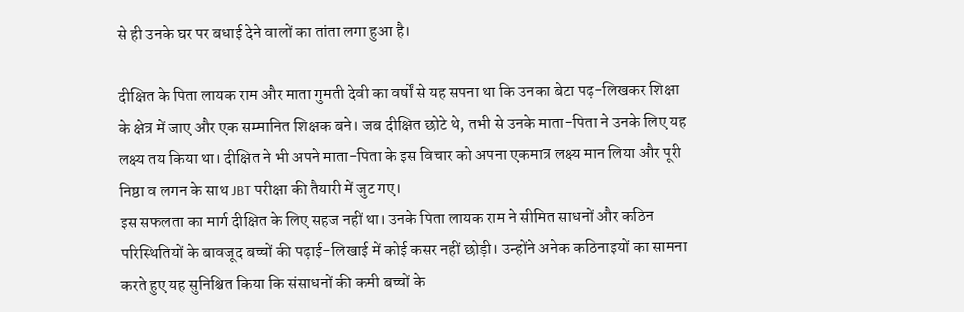से ही उनके घर पर बधाई देने वालों का तांता लगा हुआ है।

दीक्षित के पिता लायक राम और माता गुमती देवी का वर्षों से यह सपना था कि उनका बेटा पढ़-लिखकर शिक्षा के क्षेत्र में जाए और एक सम्मानित शिक्षक बने। जब दीक्षित छोटे थे, तभी से उनके माता-पिता ने उनके लिए यह लक्ष्य तय किया था। दीक्षित ने भी अपने माता-पिता के इस विचार को अपना एकमात्र लक्ष्य मान लिया और पूरी निष्ठा व लगन के साथ JBT परीक्षा की तैयारी में जुट गए।
इस सफलता का मार्ग दीक्षित के लिए सहज नहीं था। उनके पिता लायक राम ने सीमित साधनों और कठिन परिस्थितियों के बावजूद बच्चों की पढ़ाई-लिखाई में कोई कसर नहीं छोड़ी। उन्होंने अनेक कठिनाइयों का सामना करते हुए यह सुनिश्चित किया कि संसाधनों की कमी बच्चों के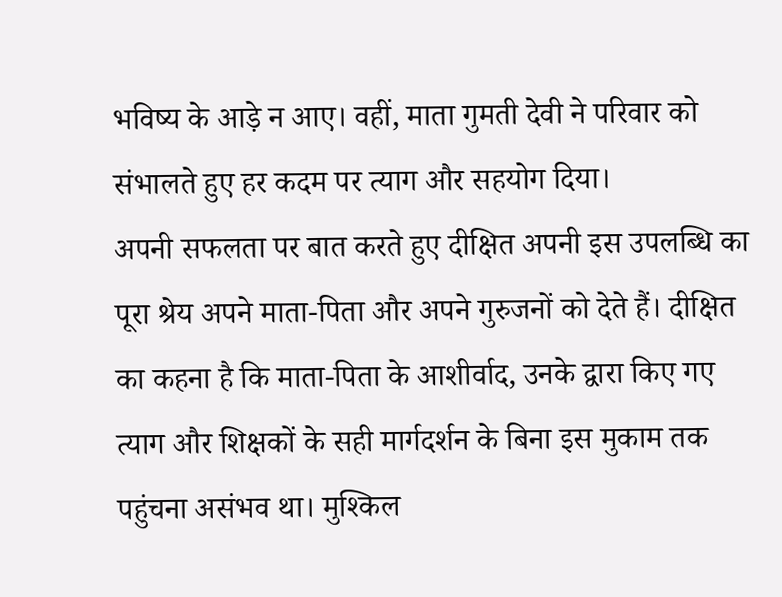भविष्य के आड़े न आए। वहीं, माता गुमती देवी ने परिवार को संभालते हुए हर कदम पर त्याग और सहयोग दिया।
अपनी सफलता पर बात करते हुए दीक्षित अपनी इस उपलब्धि का पूरा श्रेय अपने माता-पिता और अपने गुरुजनों को देते हैं। दीक्षित का कहना है कि माता-पिता के आशीर्वाद, उनके द्वारा किए गए त्याग और शिक्षकों के सही मार्गदर्शन के बिना इस मुकाम तक पहुंचना असंभव था। मुश्किल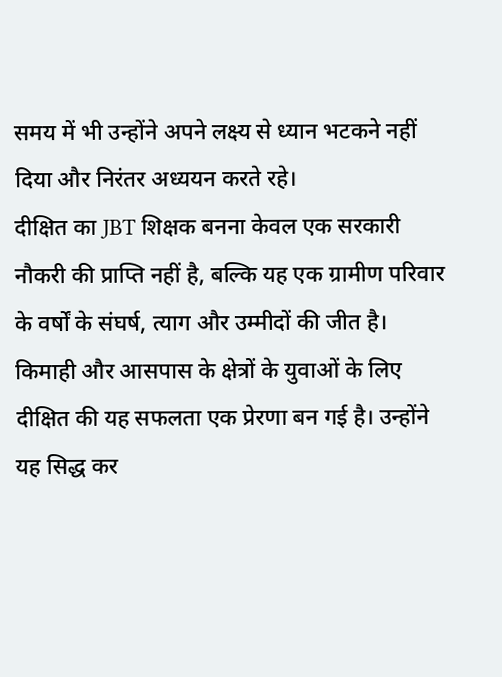समय में भी उन्होंने अपने लक्ष्य से ध्यान भटकने नहीं दिया और निरंतर अध्ययन करते रहे।
दीक्षित का JBT शिक्षक बनना केवल एक सरकारी नौकरी की प्राप्ति नहीं है, बल्कि यह एक ग्रामीण परिवार के वर्षों के संघर्ष, त्याग और उम्मीदों की जीत है। किमाही और आसपास के क्षेत्रों के युवाओं के लिए दीक्षित की यह सफलता एक प्रेरणा बन गई है। उन्होंने यह सिद्ध कर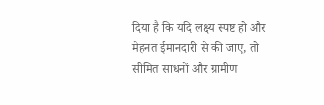दिया है कि यदि लक्ष्य स्पष्ट हो और मेहनत ईमानदारी से की जाए, तो सीमित साधनों और ग्रामीण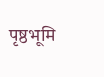पृष्ठभूमि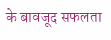के बावजूद सफलता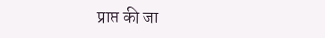प्राप्त की जा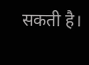सकती है।